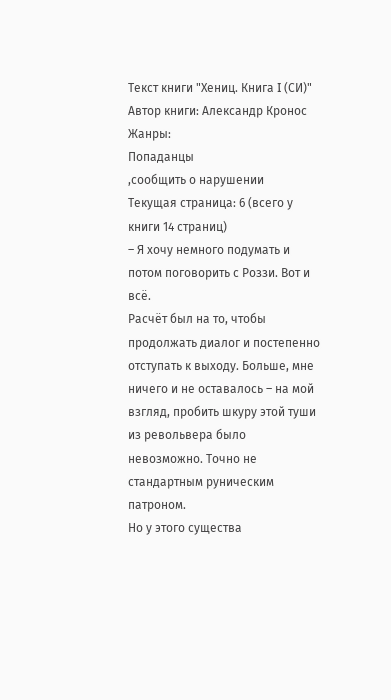Текст книги "Хениц. Книга I (СИ)"
Автор книги: Александр Кронос
Жанры:
Попаданцы
,сообщить о нарушении
Текущая страница: 6 (всего у книги 14 страниц)
– Я хочу немного подумать и потом поговорить с Роззи. Вот и всё.
Расчёт был на то, чтобы продолжать диалог и постепенно отступать к выходу. Больше, мне ничего и не оставалось – на мой взгляд, пробить шкуру этой туши из револьвера было невозможно. Точно не стандартным руническим патроном.
Но у этого существа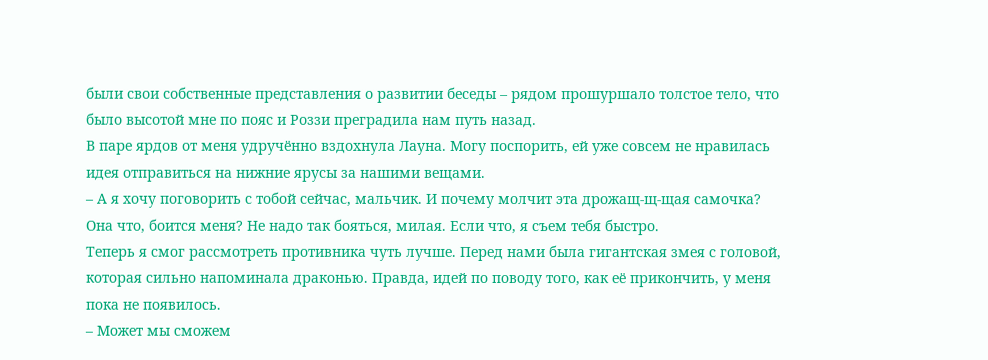были свои собственные представления о развитии беседы – рядом прошуршало толстое тело, что было высотой мне по пояс и Роззи преградила нам путь назад.
В паре ярдов от меня удручённо вздохнула Лауна. Могу поспорить, ей уже совсем не нравилась идея отправиться на нижние ярусы за нашими вещами.
– А я хочу поговорить с тобой сейчас, мальчик. И почему молчит эта дрожащ-щ-щая самочка? Она что, боится меня? Не надо так бояться, милая. Если что, я съем тебя быстро.
Теперь я смог рассмотреть противника чуть лучше. Перед нами была гигантская змея с головой, которая сильно напоминала драконью. Правда, идей по поводу того, как её прикончить, у меня пока не появилось.
– Может мы сможем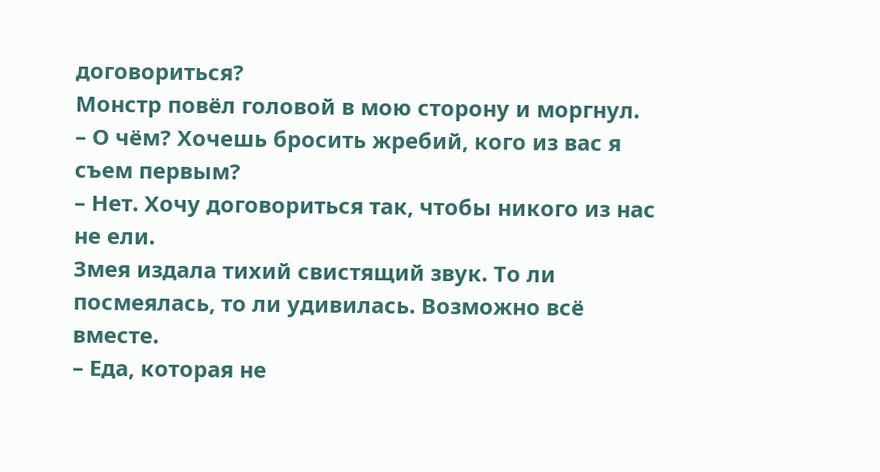договориться?
Монстр повёл головой в мою сторону и моргнул.
– О чём? Хочешь бросить жребий, кого из вас я съем первым?
– Нет. Хочу договориться так, чтобы никого из нас не ели.
Змея издала тихий свистящий звук. То ли посмеялась, то ли удивилась. Возможно всё вместе.
– Еда, которая не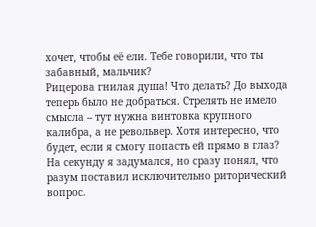хочет, чтобы её ели. Тебе говорили, что ты забавный, мальчик?
Рицерова гнилая душа! Что делать? До выхода теперь было не добраться. Стрелять не имело смысла – тут нужна винтовка крупного калибра, а не револьвер. Хотя интересно, что будет, если я смогу попасть ей прямо в глаз?
На секунду я задумался, но сразу понял, что разум поставил исключительно риторический вопрос.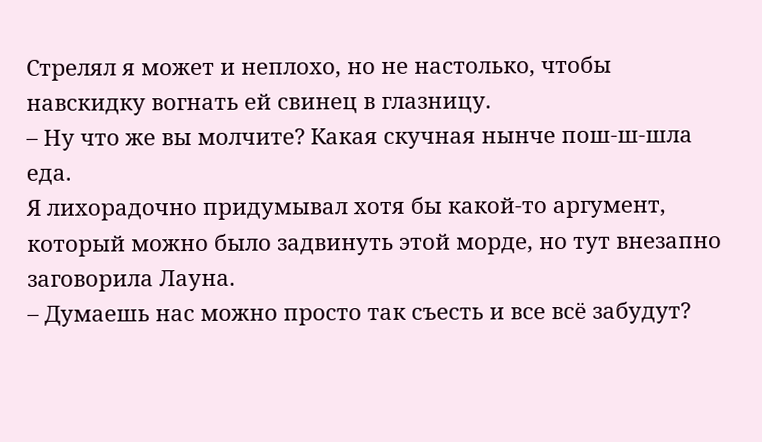Стрелял я может и неплохо, но не настолько, чтобы навскидку вогнать ей свинец в глазницу.
– Ну что же вы молчите? Какая скучная нынче пош-ш-шла еда.
Я лихорадочно придумывал хотя бы какой-то аргумент, который можно было задвинуть этой морде, но тут внезапно заговорила Лауна.
– Думаешь нас можно просто так съесть и все всё забудут?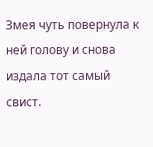Змея чуть повернула к ней голову и снова издала тот самый свист.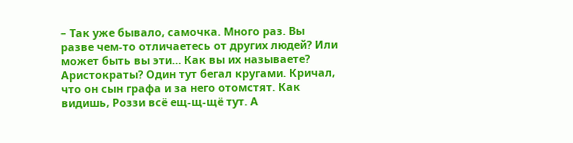– Так уже бывало, самочка. Много раз. Вы разве чем-то отличаетесь от других людей? Или может быть вы эти… Как вы их называете? Аристократы? Один тут бегал кругами. Кричал, что он сын графа и за него отомстят. Как видишь, Роззи всё ещ-щ-щё тут. А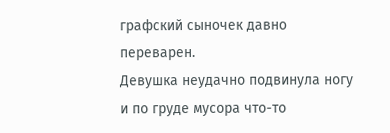графский сыночек давно переварен.
Девушка неудачно подвинула ногу и по груде мусора что-то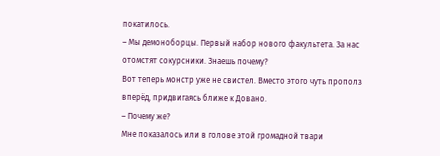покатилось.
– Мы демоноборцы. Первый набор нового факультета. За нас отомстят сокурсники. Знаешь почему?
Вот теперь монстр уже не свистел. Вместо этого чуть прополз вперёд, придвигаясь ближе к Довано.
– Почему же?
Мне показалось или в голове этой громадной твари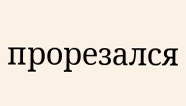прорезался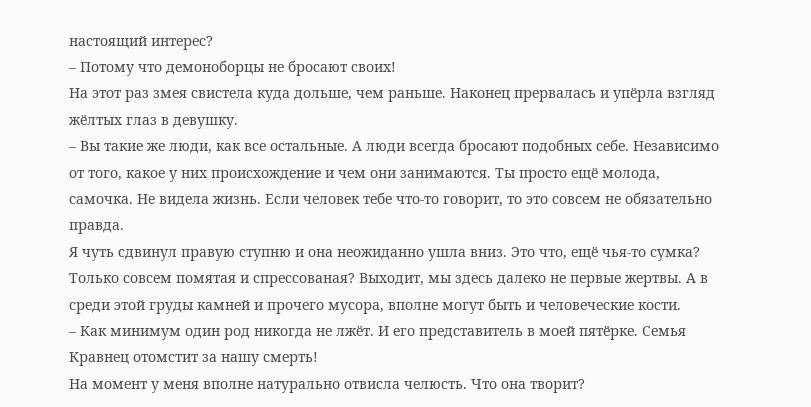настоящий интерес?
– Потому что демоноборцы не бросают своих!
На этот раз змея свистела куда дольше, чем раньше. Наконец прервалась и упёрла взгляд жёлтых глаз в девушку.
– Вы такие же люди, как все остальные. А люди всегда бросают подобных себе. Независимо от того, какое у них происхождение и чем они занимаются. Ты просто ещё молода, самочка. Не видела жизнь. Если человек тебе что-то говорит, то это совсем не обязательно правда.
Я чуть сдвинул правую ступню и она неожиданно ушла вниз. Это что, ещё чья-то сумка? Только совсем помятая и спрессованая? Выходит, мы здесь далеко не первые жертвы. А в среди этой груды камней и прочего мусора, вполне могут быть и человеческие кости.
– Как минимум один род никогда не лжёт. И его представитель в моей пятёрке. Семья Кравнец отомстит за нашу смерть!
На момент у меня вполне натурально отвисла челюсть. Что она творит?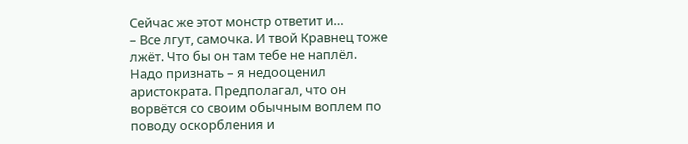Сейчас же этот монстр ответит и…
– Все лгут, самочка. И твой Кравнец тоже лжёт. Что бы он там тебе не наплёл.
Надо признать – я недооценил аристократа. Предполагал, что он ворвётся со своим обычным воплем по поводу оскорбления и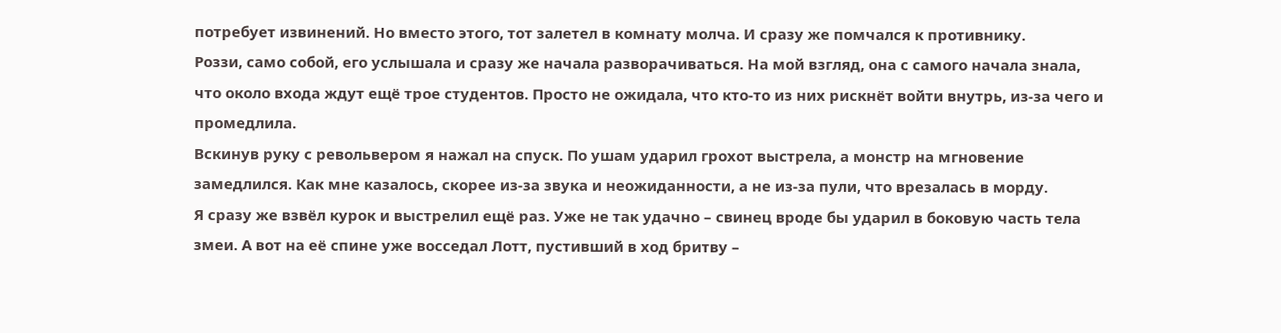потребует извинений. Но вместо этого, тот залетел в комнату молча. И сразу же помчался к противнику.
Роззи, само собой, его услышала и сразу же начала разворачиваться. На мой взгляд, она с самого начала знала, что около входа ждут ещё трое студентов. Просто не ожидала, что кто-то из них рискнёт войти внутрь, из-за чего и промедлила.
Вскинув руку с револьвером я нажал на спуск. По ушам ударил грохот выстрела, а монстр на мгновение замедлился. Как мне казалось, скорее из-за звука и неожиданности, а не из-за пули, что врезалась в морду.
Я сразу же взвёл курок и выстрелил ещё раз. Уже не так удачно – свинец вроде бы ударил в боковую часть тела змеи. А вот на её спине уже восседал Лотт, пустивший в ход бритву –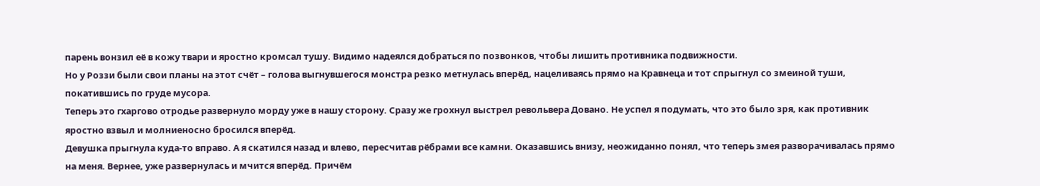парень вонзил её в кожу твари и яростно кромсал тушу. Видимо надеялся добраться по позвонков, чтобы лишить противника подвижности.
Но у Роззи были свои планы на этот счёт – голова выгнувшегося монстра резко метнулась вперёд, нацеливаясь прямо на Кравнеца и тот спрыгнул со змеиной туши, покатившись по груде мусора.
Теперь это гхаргово отродье развернуло морду уже в нашу сторону. Сразу же грохнул выстрел револьвера Довано. Не успел я подумать, что это было зря, как противник яростно взвыл и молниеносно бросился вперёд.
Девушка прыгнула куда-то вправо. А я скатился назад и влево, пересчитав рёбрами все камни. Оказавшись внизу, неожиданно понял, что теперь змея разворачивалась прямо на меня. Вернее, уже развернулась и мчится вперёд. Причём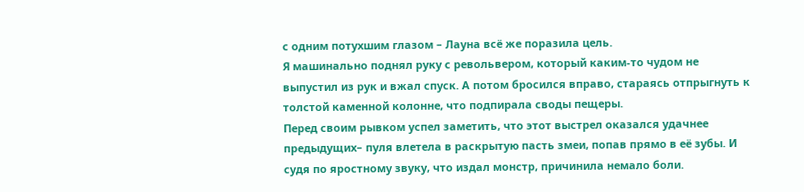с одним потухшим глазом – Лауна всё же поразила цель.
Я машинально поднял руку с револьвером, который каким-то чудом не выпустил из рук и вжал спуск. А потом бросился вправо, стараясь отпрыгнуть к толстой каменной колонне, что подпирала своды пещеры.
Перед своим рывком успел заметить, что этот выстрел оказался удачнее предыдущих– пуля влетела в раскрытую пасть змеи, попав прямо в её зубы. И судя по яростному звуку, что издал монстр, причинила немало боли.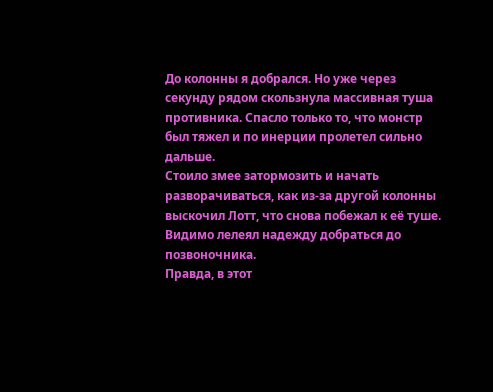До колонны я добрался. Но уже через секунду рядом скользнула массивная туша противника. Спасло только то, что монстр был тяжел и по инерции пролетел сильно дальше.
Стоило змее затормозить и начать разворачиваться, как из-за другой колонны выскочил Лотт, что снова побежал к её туше. Видимо лелеял надежду добраться до позвоночника.
Правда, в этот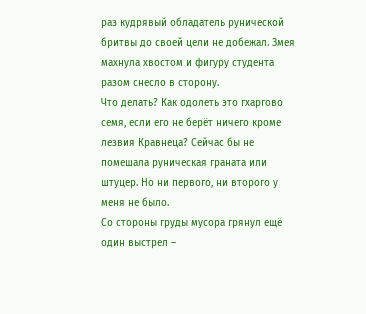раз кудрявый обладатель рунической бритвы до своей цели не добежал. Змея махнула хвостом и фигуру студента разом снесло в сторону.
Что делать? Как одолеть это гхаргово семя, если его не берёт ничего кроме лезвия Кравнеца? Сейчас бы не помешала руническая граната или штуцер. Но ни первого, ни второго у меня не было.
Со стороны груды мусора грянул ещё один выстрел –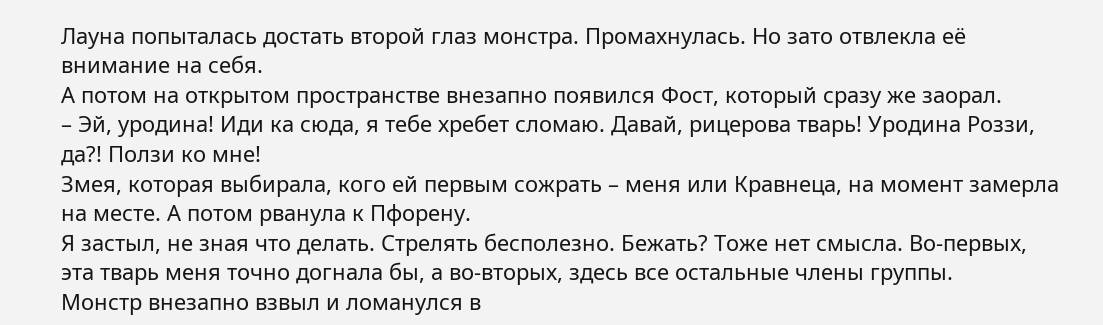Лауна попыталась достать второй глаз монстра. Промахнулась. Но зато отвлекла её внимание на себя.
А потом на открытом пространстве внезапно появился Фост, который сразу же заорал.
– Эй, уродина! Иди ка сюда, я тебе хребет сломаю. Давай, рицерова тварь! Уродина Роззи, да?! Ползи ко мне!
Змея, которая выбирала, кого ей первым сожрать – меня или Кравнеца, на момент замерла на месте. А потом рванула к Пфорену.
Я застыл, не зная что делать. Стрелять бесполезно. Бежать? Тоже нет смысла. Во-первых, эта тварь меня точно догнала бы, а во-вторых, здесь все остальные члены группы.
Монстр внезапно взвыл и ломанулся в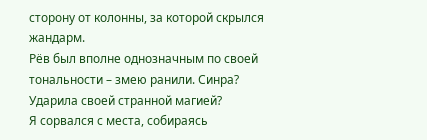сторону от колонны, за которой скрылся жандарм.
Рёв был вполне однозначным по своей тональности – змею ранили. Синра? Ударила своей странной магией?
Я сорвался с места, собираясь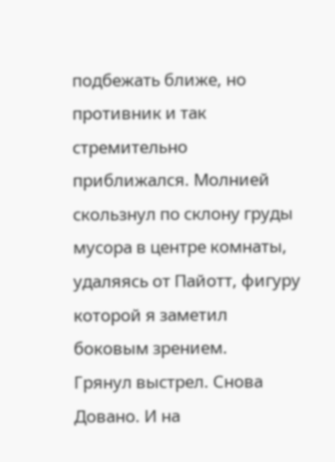подбежать ближе, но противник и так стремительно приближался. Молнией скользнул по склону груды мусора в центре комнаты, удаляясь от Пайотт, фигуру которой я заметил боковым зрением.
Грянул выстрел. Снова Довано. И на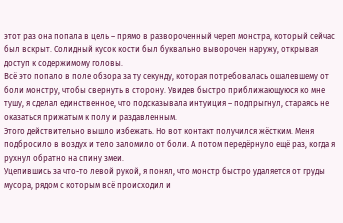этот раз она попала в цель – прямо в развороченный череп монстра, который сейчас был вскрыт. Солидный кусок кости был буквально выворочен наружу, открывая доступ к содержимому головы.
Всё это попало в поле обзора за ту секунду, которая потребовалась ошалевшему от боли монстру, чтобы свернуть в сторону. Увидев быстро приближающуюся ко мне тушу, я сделал единственное, что подсказывала интуиция – подпрыгнул, стараясь не оказаться прижатым к полу и раздавленным.
Этого действительно вышло избежать. Но вот контакт получился жёстким. Меня подбросило в воздух и тело заломило от боли. А потом передёрнуло ещё раз, когда я рухнул обратно на спину змеи.
Уцепившись за что-то левой рукой, я понял, что монстр быстро удаляется от груды мусора, рядом с которым всё происходил и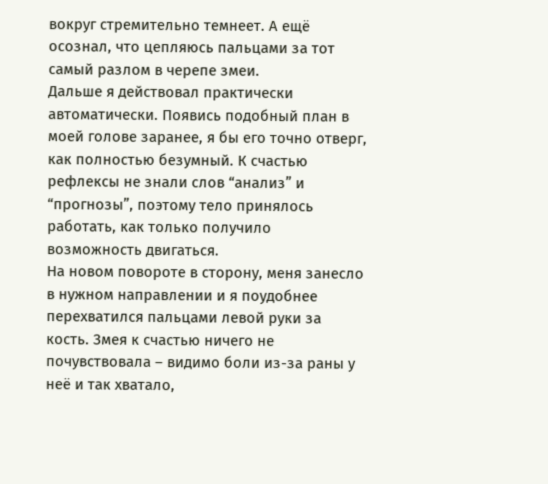вокруг стремительно темнеет. А ещё осознал, что цепляюсь пальцами за тот самый разлом в черепе змеи.
Дальше я действовал практически автоматически. Появись подобный план в моей голове заранее, я бы его точно отверг, как полностью безумный. К счастью рефлексы не знали слов “анализ” и “прогнозы”, поэтому тело принялось работать, как только получило возможность двигаться.
На новом повороте в сторону, меня занесло в нужном направлении и я поудобнее перехватился пальцами левой руки за кость. Змея к счастью ничего не почувствовала – видимо боли из-за раны у неё и так хватало,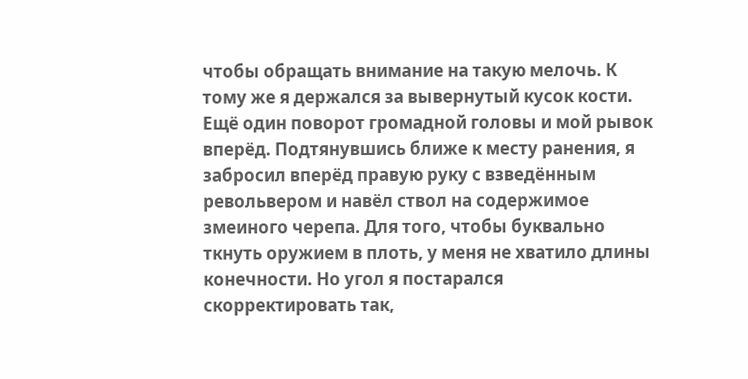чтобы обращать внимание на такую мелочь. К тому же я держался за вывернутый кусок кости.
Ещё один поворот громадной головы и мой рывок вперёд. Подтянувшись ближе к месту ранения, я забросил вперёд правую руку с взведённым револьвером и навёл ствол на содержимое змеиного черепа. Для того, чтобы буквально ткнуть оружием в плоть, у меня не хватило длины конечности. Но угол я постарался скорректировать так,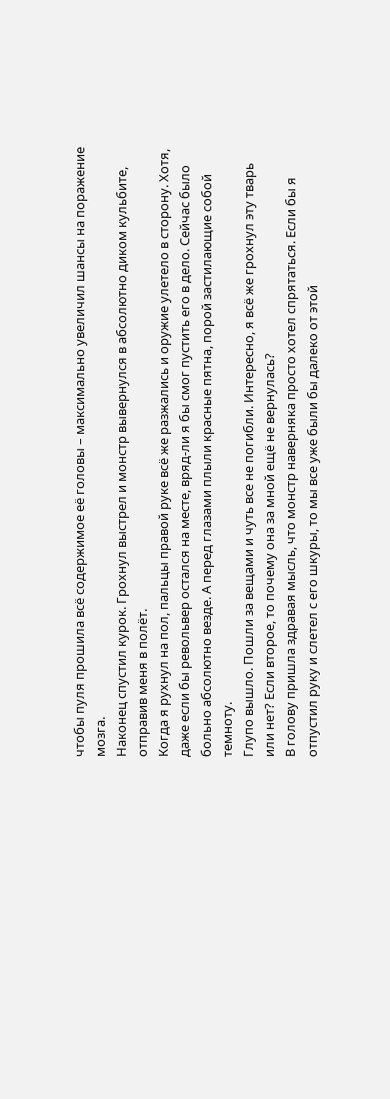чтобы пуля прошила всё содержимое её головы – максимально увеличил шансы на поражение мозга.
Наконец спустил курок. Грохнул выстрел и монстр вывернулся в абсолютно диком кульбите, отправив меня в полёт.
Когда я рухнул на пол, пальцы правой руке всё же разжались и оружие улетело в сторону. Хотя, даже если бы револьвер остался на месте, вряд-ли я бы смог пустить его в дело. Сейчас было больно абсолютно везде. А перед глазами плыли красные пятна, порой застилающие собой темноту.
Глупо вышло. Пошли за вещами и чуть все не погибли. Интересно, я всё же грохнул эту тварь или нет? Если второе, то почему она за мной ещё не вернулась?
В голову пришла здравая мысль, что монстр наверняка просто хотел спрятаться. Если бы я отпустил руку и слетел с его шкуры, то мы все уже были бы далеко от этой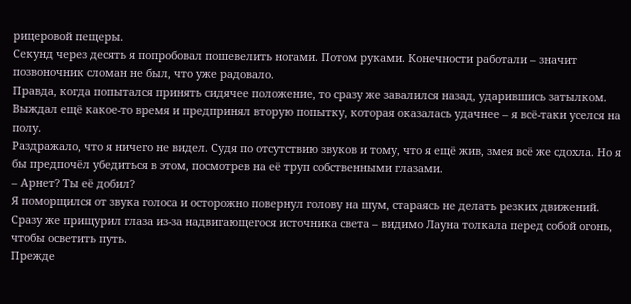рицеровой пещеры.
Секунд через десять я попробовал пошевелить ногами. Потом руками. Конечности работали – значит позвоночник сломан не был, что уже радовало.
Правда, когда попытался принять сидячее положение, то сразу же завалился назад, ударившись затылком. Выждал ещё какое-то время и предпринял вторую попытку, которая оказалась удачнее – я всё-таки уселся на полу.
Раздражало, что я ничего не видел. Судя по отсутствию звуков и тому, что я ещё жив, змея всё же сдохла. Но я бы предпочёл убедиться в этом, посмотрев на её труп собственными глазами.
– Арнет? Ты её добил?
Я поморщился от звука голоса и осторожно повернул голову на шум, стараясь не делать резких движений. Сразу же прищурил глаза из-за надвигающегося источника света – видимо Лауна толкала перед собой огонь, чтобы осветить путь.
Прежде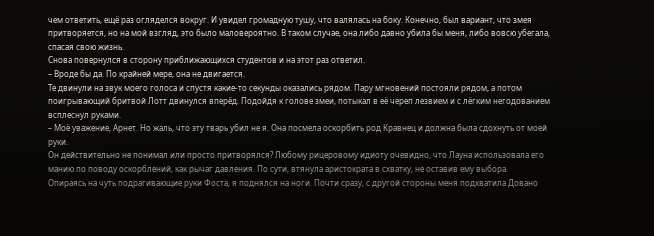чем ответить, ещё раз огляделся вокруг. И увидел громадную тушу, что валялась на боку. Конечно, был вариант, что змея притворяется, но на мой взгляд, это было маловероятно. В таком случае, она либо давно убила бы меня, либо вовсю убегала, спасая свою жизнь.
Снова повернулся в сторону приближающихся студентов и на этот раз ответил.
– Вроде бы да. По крайней мере, она не двигается.
Те двинули на звук моего голоса и спустя какие-то секунды оказались рядом. Пару мгновений постояли рядом, а потом поигрывающий бритвой Лотт двинулся вперёд. Подойдя к голове змеи, потыкал в её череп лезвием и с лёгким негодованием всплеснул руками.
– Моё уважение, Арнет. Но жаль, что эту тварь убил не я. Она посмела оскорбить род Кравнец и должна была сдохнуть от моей руки.
Он действительно не понимал или просто притворялся? Любому рицеровому идиоту очевидно, что Лауна использовала его манию по поводу оскорблений, как рычаг давления. По сути, втянула аристократа в схватку, не оставив ему выбора.
Опираясь на чуть подрагивающие руки Фоста, я поднялся на ноги. Почти сразу, с другой стороны меня подхватила Довано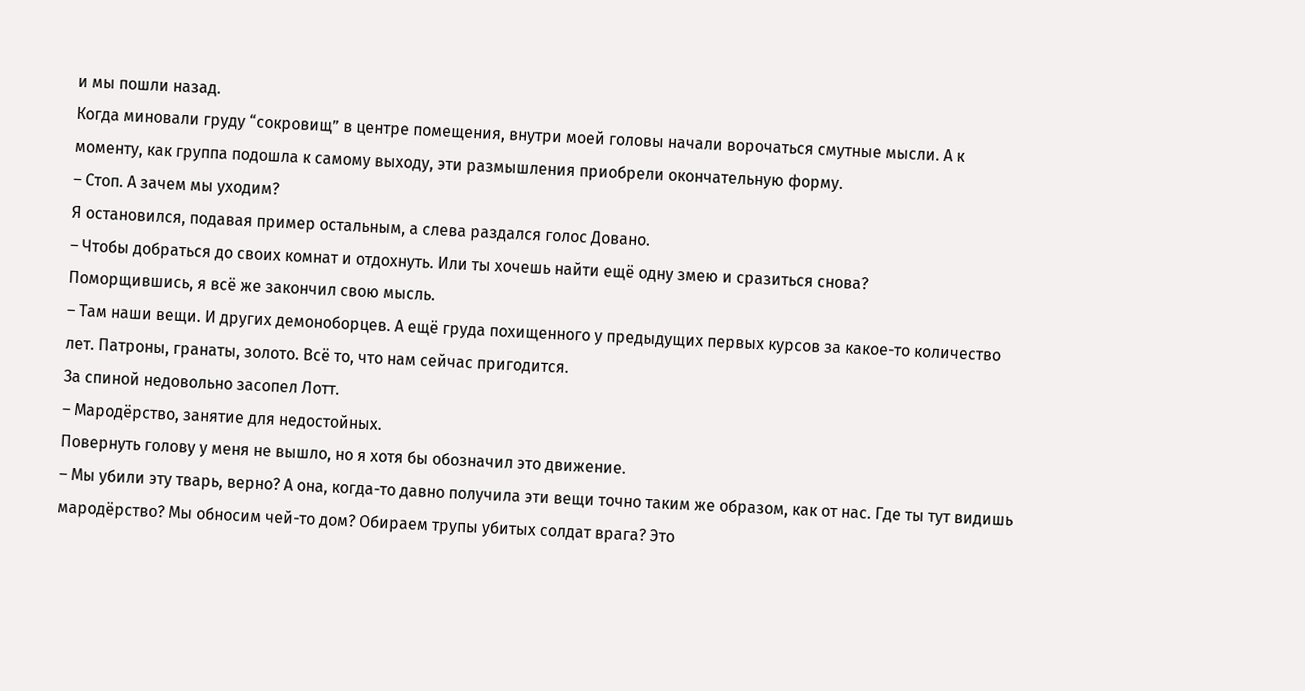и мы пошли назад.
Когда миновали груду “сокровищ” в центре помещения, внутри моей головы начали ворочаться смутные мысли. А к моменту, как группа подошла к самому выходу, эти размышления приобрели окончательную форму.
– Стоп. А зачем мы уходим?
Я остановился, подавая пример остальным, а слева раздался голос Довано.
– Чтобы добраться до своих комнат и отдохнуть. Или ты хочешь найти ещё одну змею и сразиться снова?
Поморщившись, я всё же закончил свою мысль.
– Там наши вещи. И других демоноборцев. А ещё груда похищенного у предыдущих первых курсов за какое-то количество лет. Патроны, гранаты, золото. Всё то, что нам сейчас пригодится.
За спиной недовольно засопел Лотт.
– Мародёрство, занятие для недостойных.
Повернуть голову у меня не вышло, но я хотя бы обозначил это движение.
– Мы убили эту тварь, верно? А она, когда-то давно получила эти вещи точно таким же образом, как от нас. Где ты тут видишь мародёрство? Мы обносим чей-то дом? Обираем трупы убитых солдат врага? Это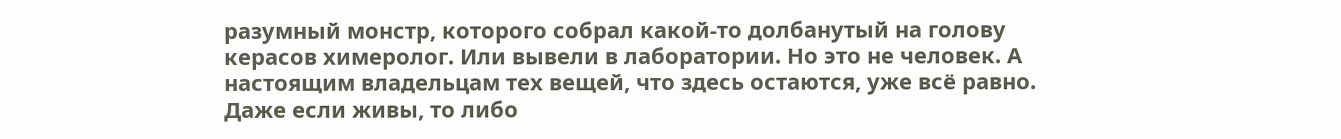разумный монстр, которого собрал какой-то долбанутый на голову керасов химеролог. Или вывели в лаборатории. Но это не человек. А настоящим владельцам тех вещей, что здесь остаются, уже всё равно. Даже если живы, то либо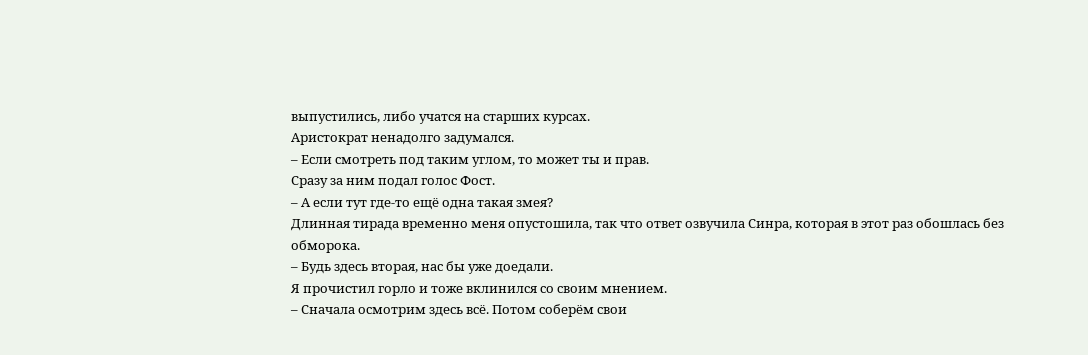выпустились, либо учатся на старших курсах.
Аристократ ненадолго задумался.
– Если смотреть под таким углом, то может ты и прав.
Сразу за ним подал голос Фост.
– А если тут где-то ещё одна такая змея?
Длинная тирада временно меня опустошила, так что ответ озвучила Синра, которая в этот раз обошлась без обморока.
– Будь здесь вторая, нас бы уже доедали.
Я прочистил горло и тоже вклинился со своим мнением.
– Сначала осмотрим здесь всё. Потом соберём свои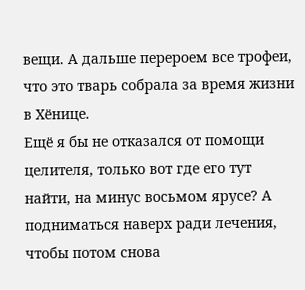вещи. А дальше перероем все трофеи, что это тварь собрала за время жизни в Хёнице.
Ещё я бы не отказался от помощи целителя, только вот где его тут найти, на минус восьмом ярусе? А подниматься наверх ради лечения, чтобы потом снова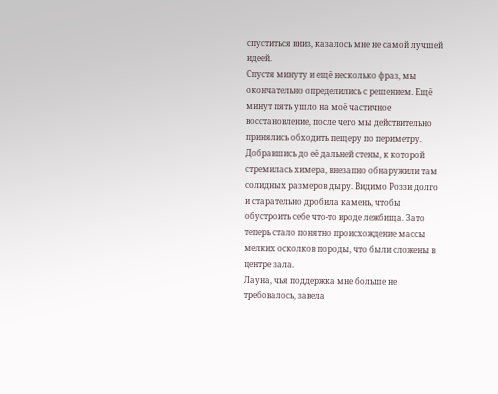спуститься вниз, казалось мне не самой лучшей идеей.
Спустя минуту и ещё несколько фраз, мы окончательно определились с решением. Ещё минут пять ушло на моё частичное восстановление, после чего мы действительно принялись обходить пещеру по периметру.
Добравшись до её дальней стены, к которой стремилась химера, внезапно обнаружили там солидных размеров дыру. Видимо Роззи долго и старательно дробила камень, чтобы обустроить себе что-то вроде лежбища. Зато теперь стало понятно происхождение массы мелких осколков породы, что были сложены в центре зала.
Лауна, чья поддержка мне больше не требовалось, завела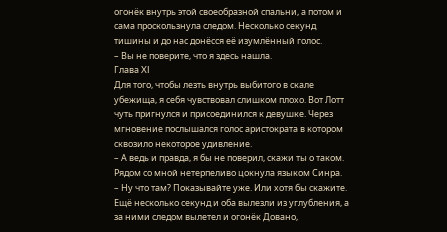огонёк внутрь этой своеобразной спальни, а потом и сама проскользнула следом. Несколько секунд тишины и до нас донёсся её изумлённый голос.
– Вы не поверите, что я здесь нашла.
Глава XI
Для того, чтобы лезть внутрь выбитого в скале убежища, я себя чувствовал слишком плохо. Вот Лотт чуть пригнулся и присоединился к девушке. Через мгновение послышался голос аристократа в котором сквозило некоторое удивление.
– А ведь и правда, я бы не поверил, скажи ты о таком.
Рядом со мной нетерпеливо цокнула языком Синра.
– Ну что там? Показывайте уже. Или хотя бы скажите.
Ещё несколько секунд и оба вылезли из углубления, а за ними следом вылетел и огонёк Довано,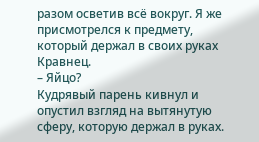разом осветив всё вокруг. Я же присмотрелся к предмету, который держал в своих руках Кравнец.
– Яйцо?
Кудрявый парень кивнул и опустил взгляд на вытянутую сферу, которую держал в руках.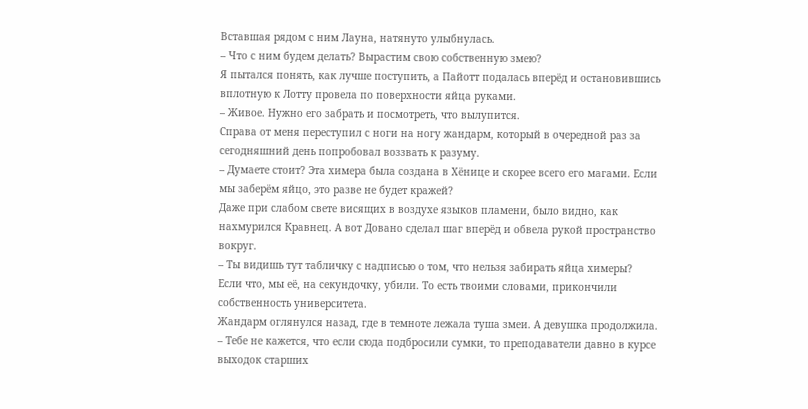Вставшая рядом с ним Лауна, натянуто улыбнулась.
– Что с ним будем делать? Вырастим свою собственную змею?
Я пытался понять, как лучше поступить, а Пайотт подалась вперёд и остановившись вплотную к Лотту провела по поверхности яйца руками.
– Живое. Нужно его забрать и посмотреть, что вылупится.
Справа от меня переступил с ноги на ногу жандарм, который в очередной раз за сегодняшний день попробовал воззвать к разуму.
– Думаете стоит? Эта химера была создана в Хёнице и скорее всего его магами. Если мы заберём яйцо, это разве не будет кражей?
Даже при слабом свете висящих в воздухе языков пламени, было видно, как нахмурился Кравнец. А вот Довано сделал шаг вперёд и обвела рукой пространство вокруг.
– Ты видишь тут табличку с надписью о том, что нельзя забирать яйца химеры? Если что, мы её, на секундочку, убили. То есть твоими словами, прикончили собственность университета.
Жандарм оглянулся назад, где в темноте лежала туша змеи. А девушка продолжила.
– Тебе не кажется, что если сюда подбросили сумки, то преподаватели давно в курсе выходок старших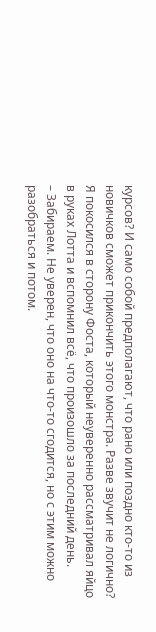курсов? И само собой предполагают, что рано или поздно кто-то из новичков сможет прикончить этого монстра. Разве звучит не логично?
Я покосился в сторону Фоста, который неуверенно рассматривал яйцо в руках Лотта и вспомнил всё, что произошло за последний день.
– Забираем. Не уверен, что оно на что-то сгодится, но с этим можно разобраться и потом.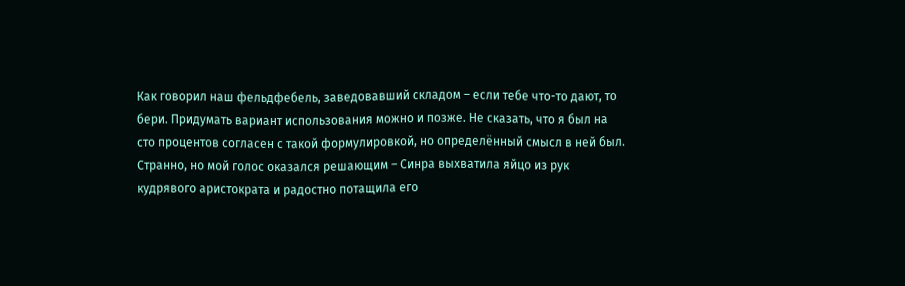Как говорил наш фельдфебель, заведовавший складом – если тебе что-то дают, то бери. Придумать вариант использования можно и позже. Не сказать, что я был на сто процентов согласен с такой формулировкой, но определённый смысл в ней был.
Странно, но мой голос оказался решающим – Синра выхватила яйцо из рук кудрявого аристократа и радостно потащила его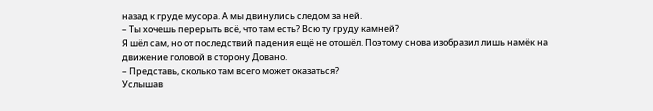назад к груде мусора. А мы двинулись следом за ней.
– Ты хочешь перерыть всё, что там есть? Всю ту груду камней?
Я шёл сам, но от последствий падения ещё не отошёл. Поэтому снова изобразил лишь намёк на движение головой в сторону Довано.
– Представь, сколько там всего может оказаться?
Услышав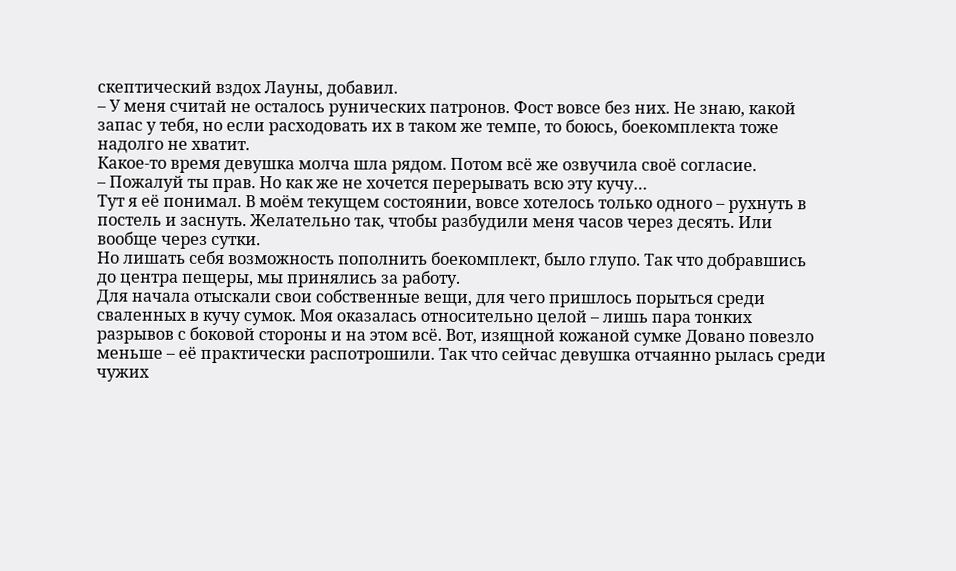скептический вздох Лауны, добавил.
– У меня считай не осталось рунических патронов. Фост вовсе без них. Не знаю, какой запас у тебя, но если расходовать их в таком же темпе, то боюсь, боекомплекта тоже надолго не хватит.
Какое-то время девушка молча шла рядом. Потом всё же озвучила своё согласие.
– Пожалуй ты прав. Но как же не хочется перерывать всю эту кучу…
Тут я её понимал. В моём текущем состоянии, вовсе хотелось только одного – рухнуть в постель и заснуть. Желательно так, чтобы разбудили меня часов через десять. Или вообще через сутки.
Но лишать себя возможность пополнить боекомплект, было глупо. Так что добравшись до центра пещеры, мы принялись за работу.
Для начала отыскали свои собственные вещи, для чего пришлось порыться среди сваленных в кучу сумок. Моя оказалась относительно целой – лишь пара тонких разрывов с боковой стороны и на этом всё. Вот, изящной кожаной сумке Довано повезло меньше – её практически распотрошили. Так что сейчас девушка отчаянно рылась среди чужих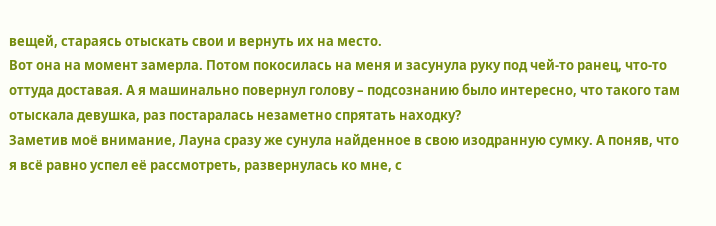вещей, стараясь отыскать свои и вернуть их на место.
Вот она на момент замерла. Потом покосилась на меня и засунула руку под чей-то ранец, что-то оттуда доставая. А я машинально повернул голову – подсознанию было интересно, что такого там отыскала девушка, раз постаралась незаметно спрятать находку?
Заметив моё внимание, Лауна сразу же сунула найденное в свою изодранную сумку. А поняв, что я всё равно успел её рассмотреть, развернулась ко мне, с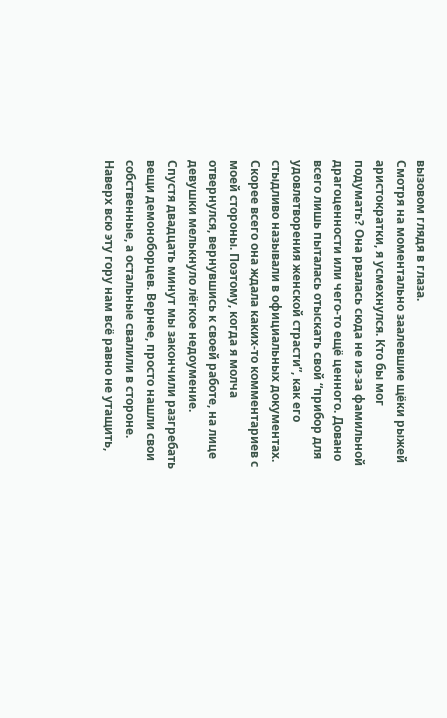вызовом глядя в глаза.
Смотря на моментально заалевшие щёки рыжей аристократки, я усмехнулся. Кто бы мог подумать? Она рвалась сюда не из-за фамильной драгоценности или чего-то ещё ценного. Довано всего лишь пыталась отыскать свой “прибор для удовлетворения женской страсти”, как его стыдливо называли в официальных документах.
Скорее всего она ждала каких-то комментариев с моей стороны. Поэтому, когда я молча отвернулся, вернувшись к своей работе, на лице девушки мелькнуло лёгкое недоумение.
Спустя двадцать минут мы закончили разгребать вещи демоноборцев. Вернее, просто нашли свои собственные, а остальные свалили в стороне. Наверх всю эту гору нам всё равно не утащить,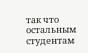так что остальным студентам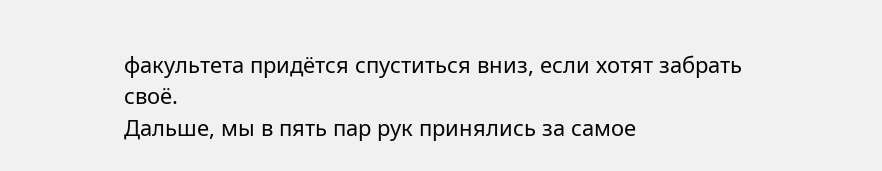факультета придётся спуститься вниз, если хотят забрать своё.
Дальше, мы в пять пар рук принялись за самое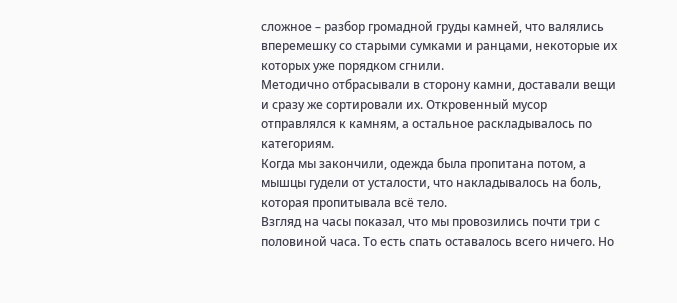сложное – разбор громадной груды камней, что валялись вперемешку со старыми сумками и ранцами, некоторые их которых уже порядком сгнили.
Методично отбрасывали в сторону камни, доставали вещи и сразу же сортировали их. Откровенный мусор отправлялся к камням, а остальное раскладывалось по категориям.
Когда мы закончили, одежда была пропитана потом, а мышцы гудели от усталости, что накладывалось на боль, которая пропитывала всё тело.
Взгляд на часы показал, что мы провозились почти три с половиной часа. То есть спать оставалось всего ничего. Но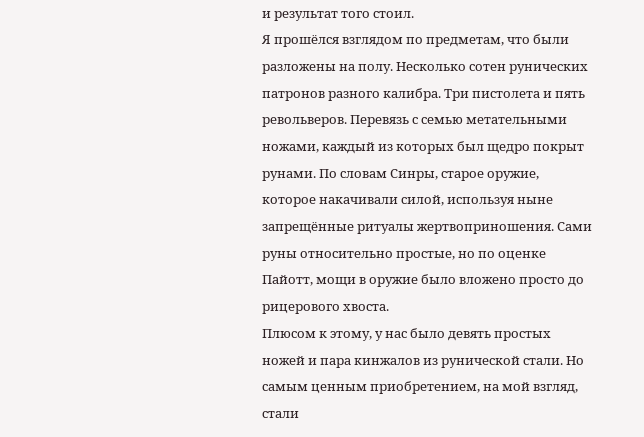и результат того стоил.
Я прошёлся взглядом по предметам, что были разложены на полу. Несколько сотен рунических патронов разного калибра. Три пистолета и пять револьверов. Перевязь с семью метательными ножами, каждый из которых был щедро покрыт рунами. По словам Синры, старое оружие, которое накачивали силой, используя ныне запрещённые ритуалы жертвоприношения. Сами руны относительно простые, но по оценке Пайотт, мощи в оружие было вложено просто до рицерового хвоста.
Плюсом к этому, у нас было девять простых ножей и пара кинжалов из рунической стали. Но самым ценным приобретением, на мой взгляд, стали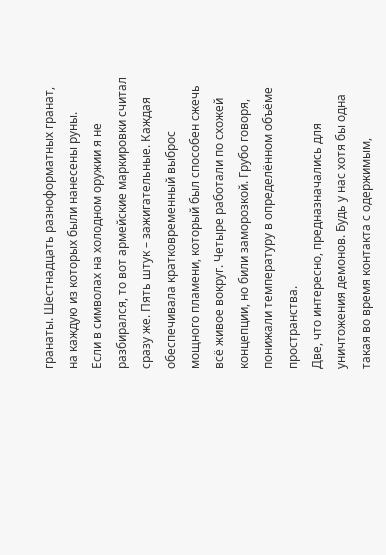гранаты. Шестнадцать разноформатных гранат, на каждую из которых были нанесены руны.
Если в символах на холодном оружии я не разбирался, то вот армейские маркировки считал сразу же. Пять штук – зажигательные. Каждая обеспечивала кратковременный выброс мощного пламени, который был способен сжечь всё живое вокруг. Четыре работали по схожей концепции, но били заморозкой. Грубо говоря, понижали температуру в определённом объёме пространства.
Две, что интересно, предназначались для уничтожения демонов. Будь у нас хотя бы одна такая во время контакта с одержимым,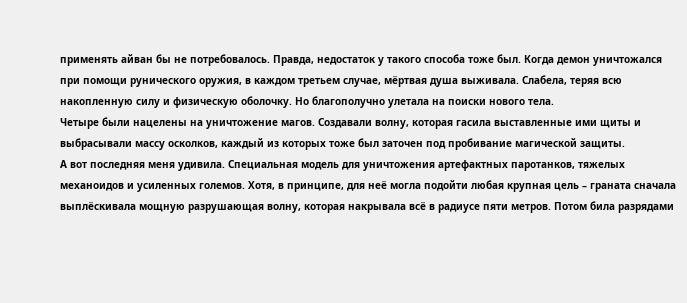применять айван бы не потребовалось. Правда, недостаток у такого способа тоже был. Когда демон уничтожался при помощи рунического оружия, в каждом третьем случае, мёртвая душа выживала. Слабела, теряя всю накопленную силу и физическую оболочку. Но благополучно улетала на поиски нового тела.
Четыре были нацелены на уничтожение магов. Создавали волну, которая гасила выставленные ими щиты и выбрасывали массу осколков, каждый из которых тоже был заточен под пробивание магической защиты.
А вот последняя меня удивила. Специальная модель для уничтожения артефактных паротанков, тяжелых механоидов и усиленных големов. Хотя, в принципе, для неё могла подойти любая крупная цель – граната сначала выплёскивала мощную разрушающая волну, которая накрывала всё в радиусе пяти метров. Потом била разрядами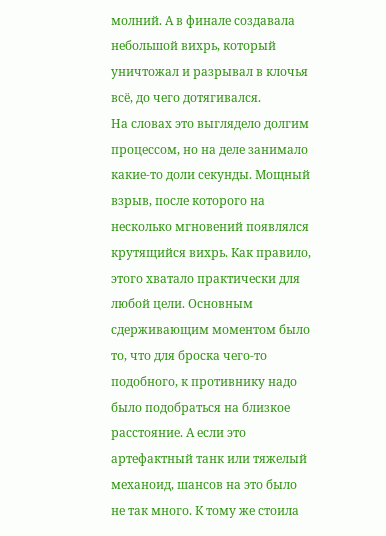молний. А в финале создавала небольшой вихрь, который уничтожал и разрывал в клочья всё, до чего дотягивался.
На словах это выглядело долгим процессом, но на деле занимало какие-то доли секунды. Мощный взрыв, после которого на несколько мгновений появлялся крутящийся вихрь. Как правило, этого хватало практически для любой цели. Основным сдерживающим моментом было то, что для броска чего-то подобного, к противнику надо было подобраться на близкое расстояние. А если это артефактный танк или тяжелый механоид, шансов на это было не так много. К тому же стоила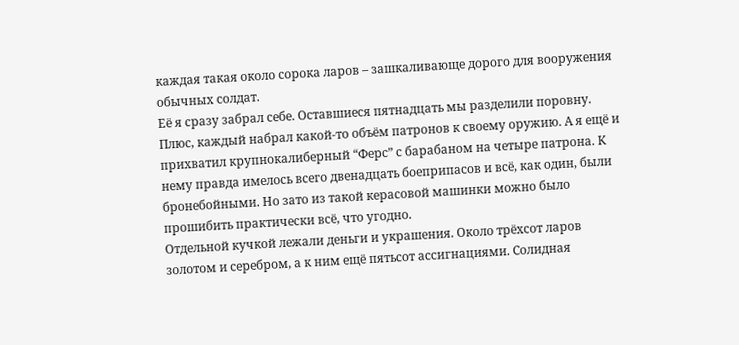каждая такая около сорока ларов – зашкаливающе дорого для вооружения обычных солдат.
Её я сразу забрал себе. Оставшиеся пятнадцать мы разделили поровну. Плюс, каждый набрал какой-то объём патронов к своему оружию. А я ещё и прихватил крупнокалиберный “Ферс” с барабаном на четыре патрона. К нему правда имелось всего двенадцать боеприпасов и всё, как один, были бронебойными. Но зато из такой керасовой машинки можно было прошибить практически всё, что угодно.
Отдельной кучкой лежали деньги и украшения. Около трёхсот ларов золотом и серебром, а к ним ещё пятьсот ассигнациями. Солидная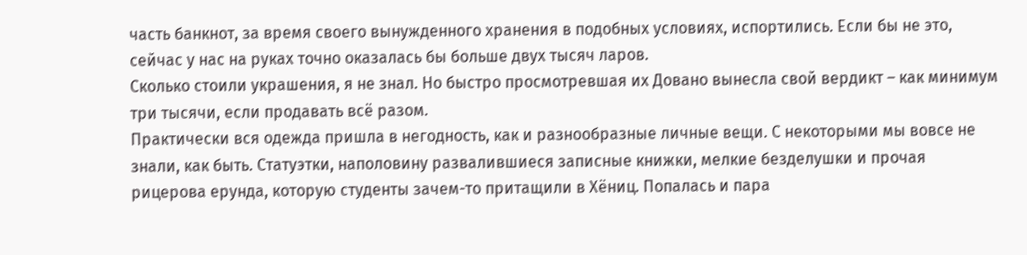часть банкнот, за время своего вынужденного хранения в подобных условиях, испортились. Если бы не это, сейчас у нас на руках точно оказалась бы больше двух тысяч ларов.
Сколько стоили украшения, я не знал. Но быстро просмотревшая их Довано вынесла свой вердикт – как минимум три тысячи, если продавать всё разом.
Практически вся одежда пришла в негодность, как и разнообразные личные вещи. С некоторыми мы вовсе не знали, как быть. Статуэтки, наполовину развалившиеся записные книжки, мелкие безделушки и прочая рицерова ерунда, которую студенты зачем-то притащили в Хёниц. Попалась и пара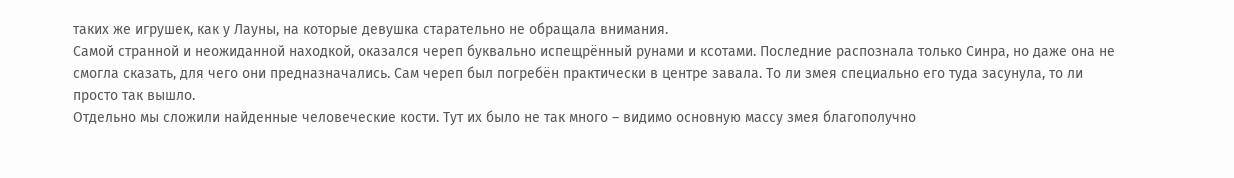таких же игрушек, как у Лауны, на которые девушка старательно не обращала внимания.
Самой странной и неожиданной находкой, оказался череп буквально испещрённый рунами и ксотами. Последние распознала только Синра, но даже она не смогла сказать, для чего они предназначались. Сам череп был погребён практически в центре завала. То ли змея специально его туда засунула, то ли просто так вышло.
Отдельно мы сложили найденные человеческие кости. Тут их было не так много – видимо основную массу змея благополучно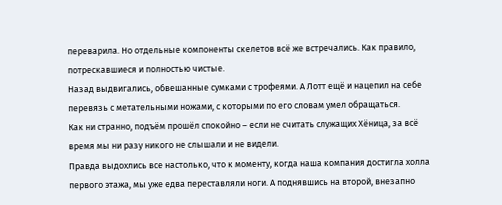переварила. Но отдельные компоненты скелетов всё же встречались. Как правило, потрескавшиеся и полностью чистые.
Назад выдвигались, обвешанные сумками с трофеями. А Лотт ещё и нацепил на себе перевязь с метательными ножами, с которыми по его словам умел обращаться.
Как ни странно, подъём прошёл спокойно – если не считать служащих Хёница, за всё время мы ни разу никого не слышали и не видели.
Правда выдохлись все настолько, что к моменту, когда наша компания достигла холла первого этажа, мы уже едва переставляли ноги. А поднявшись на второй, внезапно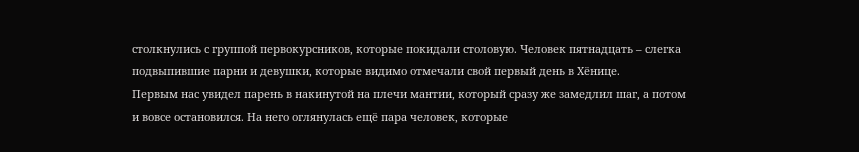столкнулись с группой первокурсников, которые покидали столовую. Человек пятнадцать – слегка подвыпившие парни и девушки, которые видимо отмечали свой первый день в Хёнице.
Первым нас увидел парень в накинутой на плечи мантии, который сразу же замедлил шаг, а потом и вовсе остановился. На него оглянулась ещё пара человек, которые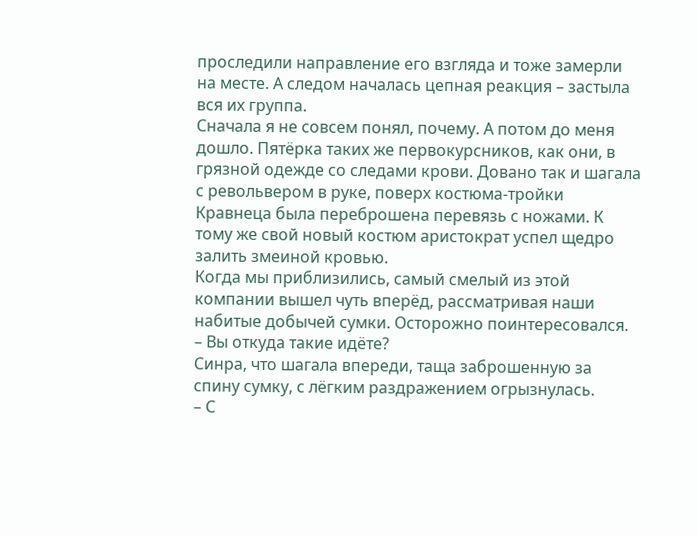проследили направление его взгляда и тоже замерли на месте. А следом началась цепная реакция – застыла вся их группа.
Сначала я не совсем понял, почему. А потом до меня дошло. Пятёрка таких же первокурсников, как они, в грязной одежде со следами крови. Довано так и шагала с револьвером в руке, поверх костюма-тройки Кравнеца была переброшена перевязь с ножами. К тому же свой новый костюм аристократ успел щедро залить змеиной кровью.
Когда мы приблизились, самый смелый из этой компании вышел чуть вперёд, рассматривая наши набитые добычей сумки. Осторожно поинтересовался.
– Вы откуда такие идёте?
Синра, что шагала впереди, таща заброшенную за спину сумку, с лёгким раздражением огрызнулась.
– С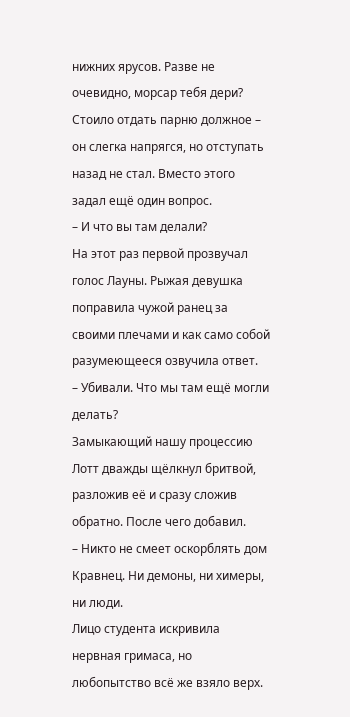нижних ярусов. Разве не очевидно, морсар тебя дери?
Стоило отдать парню должное – он слегка напрягся, но отступать назад не стал. Вместо этого задал ещё один вопрос.
– И что вы там делали?
На этот раз первой прозвучал голос Лауны. Рыжая девушка поправила чужой ранец за своими плечами и как само собой разумеющееся озвучила ответ.
– Убивали. Что мы там ещё могли делать?
Замыкающий нашу процессию Лотт дважды щёлкнул бритвой, разложив её и сразу сложив обратно. После чего добавил.
– Никто не смеет оскорблять дом Кравнец. Ни демоны, ни химеры, ни люди.
Лицо студента искривила нервная гримаса, но любопытство всё же взяло верх.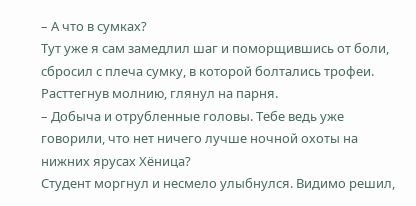– А что в сумках?
Тут уже я сам замедлил шаг и поморщившись от боли, сбросил с плеча сумку, в которой болтались трофеи. Расттегнув молнию, глянул на парня.
– Добыча и отрубленные головы. Тебе ведь уже говорили, что нет ничего лучше ночной охоты на нижних ярусах Хёница?
Студент моргнул и несмело улыбнулся. Видимо решил,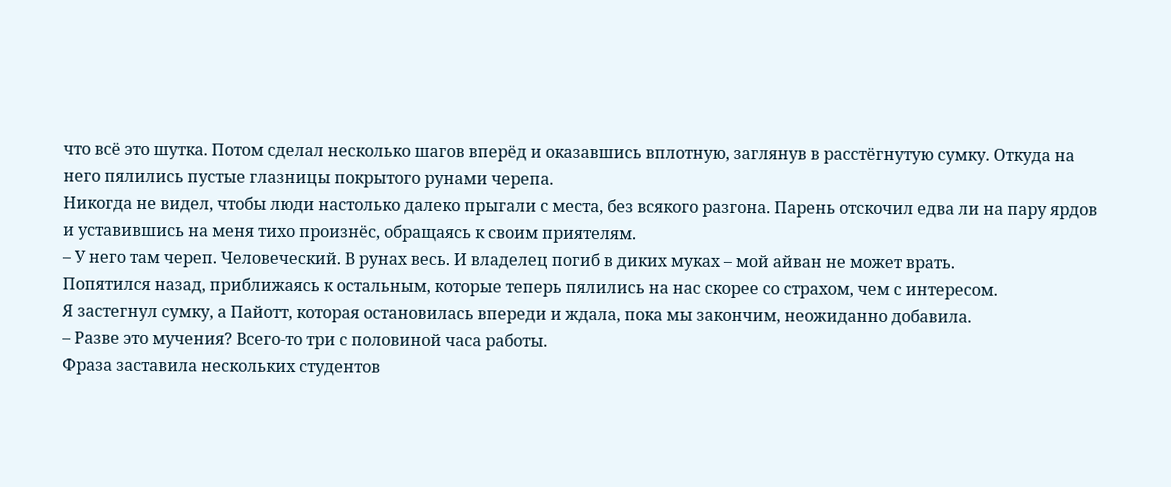что всё это шутка. Потом сделал несколько шагов вперёд и оказавшись вплотную, заглянув в расстёгнутую сумку. Откуда на него пялились пустые глазницы покрытого рунами черепа.
Никогда не видел, чтобы люди настолько далеко прыгали с места, без всякого разгона. Парень отскочил едва ли на пару ярдов и уставившись на меня тихо произнёс, обращаясь к своим приятелям.
– У него там череп. Человеческий. В рунах весь. И владелец погиб в диких муках – мой айван не может врать.
Попятился назад, приближаясь к остальным, которые теперь пялились на нас скорее со страхом, чем с интересом.
Я застегнул сумку, а Пайотт, которая остановилась впереди и ждала, пока мы закончим, неожиданно добавила.
– Разве это мучения? Всего-то три с половиной часа работы.
Фраза заставила нескольких студентов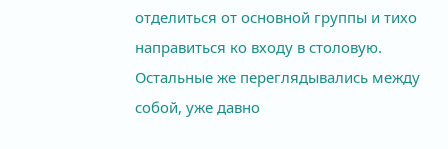отделиться от основной группы и тихо направиться ко входу в столовую. Остальные же переглядывались между собой, уже давно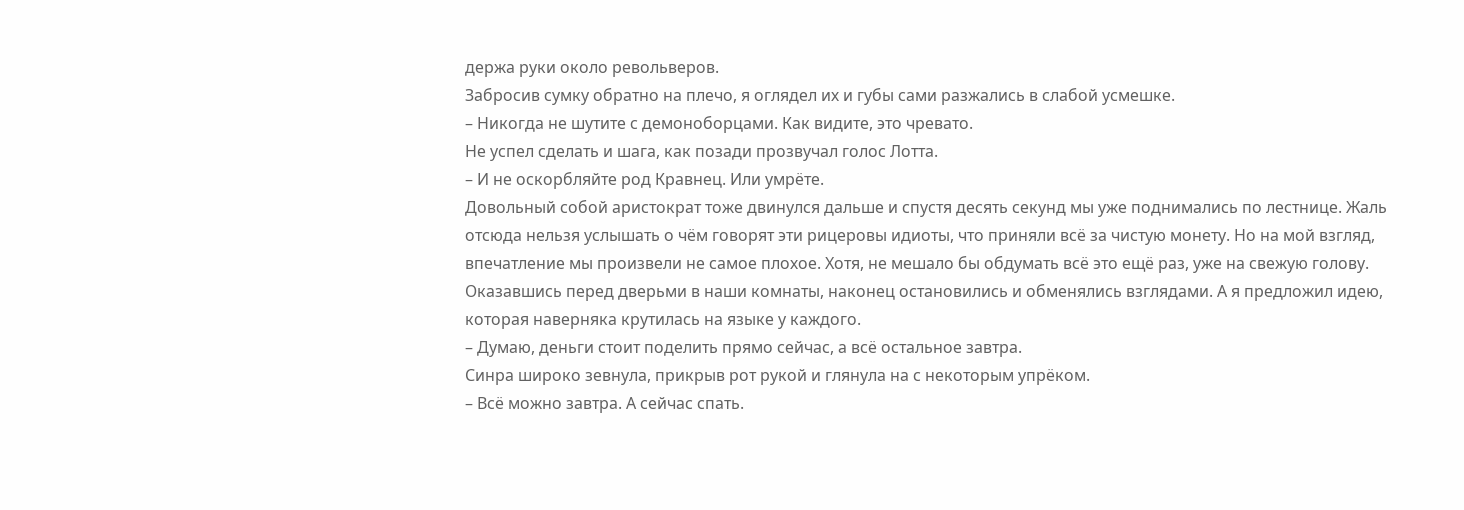держа руки около револьверов.
Забросив сумку обратно на плечо, я оглядел их и губы сами разжались в слабой усмешке.
– Никогда не шутите с демоноборцами. Как видите, это чревато.
Не успел сделать и шага, как позади прозвучал голос Лотта.
– И не оскорбляйте род Кравнец. Или умрёте.
Довольный собой аристократ тоже двинулся дальше и спустя десять секунд мы уже поднимались по лестнице. Жаль отсюда нельзя услышать о чём говорят эти рицеровы идиоты, что приняли всё за чистую монету. Но на мой взгляд, впечатление мы произвели не самое плохое. Хотя, не мешало бы обдумать всё это ещё раз, уже на свежую голову.
Оказавшись перед дверьми в наши комнаты, наконец остановились и обменялись взглядами. А я предложил идею, которая наверняка крутилась на языке у каждого.
– Думаю, деньги стоит поделить прямо сейчас, а всё остальное завтра.
Синра широко зевнула, прикрыв рот рукой и глянула на с некоторым упрёком.
– Всё можно завтра. А сейчас спать.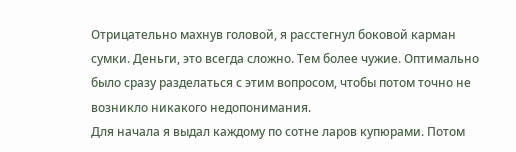Отрицательно махнув головой, я расстегнул боковой карман сумки. Деньги, это всегда сложно. Тем более чужие. Оптимально было сразу разделаться с этим вопросом, чтобы потом точно не возникло никакого недопонимания.
Для начала я выдал каждому по сотне ларов купюрами. Потом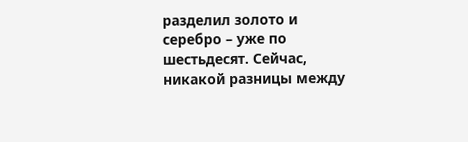разделил золото и серебро – уже по шестьдесят. Сейчас, никакой разницы между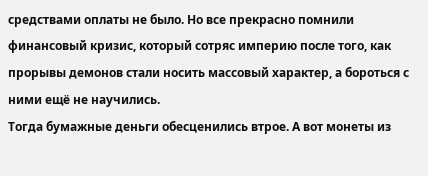средствами оплаты не было. Но все прекрасно помнили финансовый кризис, который сотряс империю после того, как прорывы демонов стали носить массовый характер, а бороться с ними ещё не научились.
Тогда бумажные деньги обесценились втрое. А вот монеты из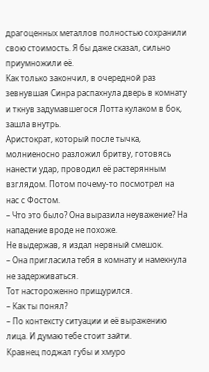драгоценных металлов полностью сохранили свою стоимость. Я бы даже сказал, сильно приумножили её.
Как только закончил, в очередной раз зевнувшая Синра распахнула дверь в комнату и ткнув задумавшегося Лотта кулаком в бок, зашла внутрь.
Аристократ, который после тычка, молниеносно разложил бритву, готовясь нанести удар, проводил её растерянным взглядом. Потом почему-то посмотрел на нас с Фостом.
– Что это было? Она выразила неуважение? На нападение вроде не похоже.
Не выдержав, я издал нервный смешок.
– Она пригласила тебя в комнату и намекнула не задерживаться.
Тот настороженно прищурился.
– Как ты понял?
– По контексту ситуации и её выражению лица. И думаю тебе стоит зайти.
Кравнец поджал губы и хмуро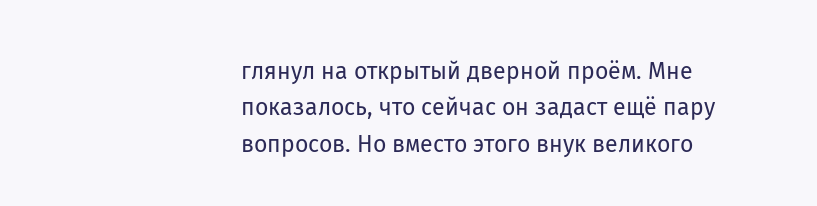глянул на открытый дверной проём. Мне показалось, что сейчас он задаст ещё пару вопросов. Но вместо этого внук великого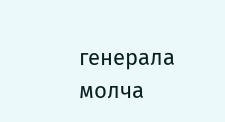генерала молча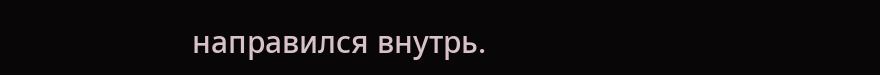направился внутрь.